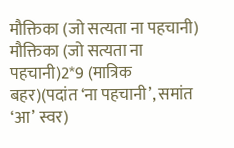मौक्तिका (जो सत्यता ना पहचानी)
मौक्तिका (जो सत्यता ना पहचानी)2*9 (मात्रिक बहर)(पदांत ‘ना पहचानी’, समांत ‘आ’ स्वर)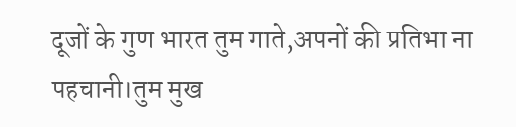दूजों के गुण भारत तुम गाते,अपनों की प्रतिभा ना पहचानी।तुम मुख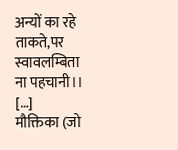अन्यों का रहे ताकते,पर स्वावलम्बिता ना पहचानी।। […]
मौक्तिका (जो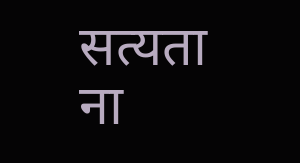सत्यता ना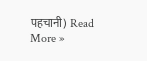पहचानी) Read More »